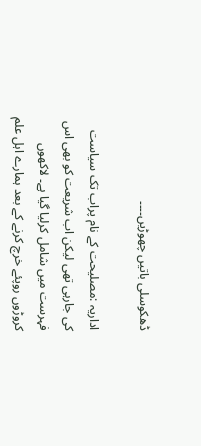ڈھکوسلی باتیں چھوڑیں۔۔۔۔

اداریہ :مصلیحت کے نام پراب تک سیاست کی جارہی تھی لیکن اب شریعت کو بھی اس فہرست میں شامل کرلیا گیا ہے۔ لاکھوں کروڑوں روپئے خرچ کرنے کے بعد ہمارے اہل علم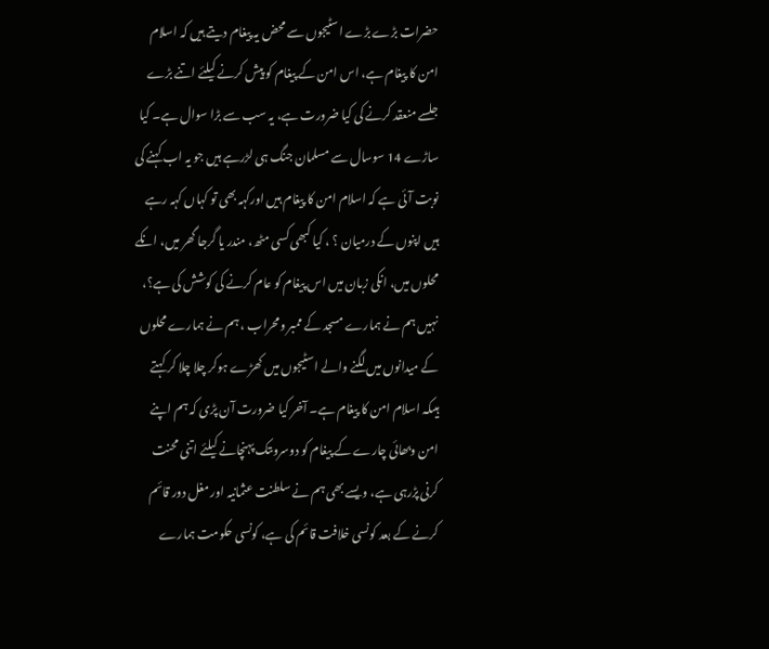حضرات بڑے بڑے اسٹیجوں سے محض یہ پیغام دیتے ہیں کہ اسلام امن کا پیغام ہے، اس امن کے پیغام کو پیش کرنے کیلئے اتنے بڑے جلسے منعقد کرنے کی کیا ضرورت ہے، یہ سب سے بڑا سوال ہے۔ کیا ساڑے 14 سوسال سے مسلمان جنگ ہی لڑرہے ہیں جو یہ اب کہنے کی نوبت آئی ہے کہ اسلام امن کا پیغام ہیں اورکہہ بھی تو کہاں کہہ رہے ہیں اپنوں کے درمیان ؟ ، کیا کبھی کسی مٹھ، مندر یا گرجا گھر میں، انکے محلوں میں، انکی زبان میں اس پیغام کو عام کرنے کی کوشش کی ہے؟، نہیں ہم نے ہمارے مسجد کے ممبر ومحراب ، ہم نے ہمارے محلوں کے میدانوں میں لگنے والے اسٹیجوں میں کھڑے ہوکر چلا چلا کر کہتے ہیںکہ اسلام امن کا پیغام ہے۔ آخر کیا ضرورت آن پڑی کہ ہم اپنے امن وبھائی چارے کے پیغام کو دوسروںتک پہنچانے کیلئے اتنی محنت کرنی پڑرہی ہے، ویسے بھی ہم نے سلطنت عثمانیہ اور مغل دور قائم کرنے کے بعد کونسی خلافت قائم کی ہے، کونسی حکومت ہمارے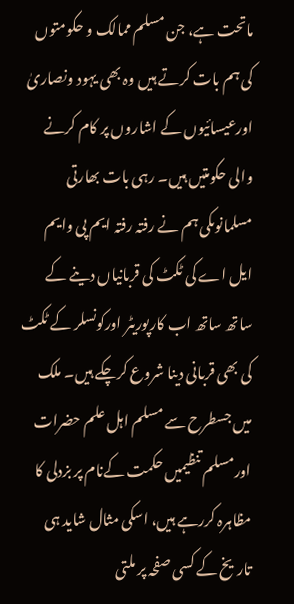ماتحت ہے، جن مسلم ممالک و حکومتوں کی ہم بات کرتے ہیں وہ بھی یہود ونصاریٰ اورعیسائیوں کے اشاروں پر کام کرنے والی حکومتیں ہیں۔ رہی بات بھارتی مسلمانوںکی ہم نے رفتہ رفتہ ایم پی وایم ایل اے کی ٹکٹ کی قربانیاں دینے کے ساتھ ساتھ اب کارپوریٹر اورکونسلر کے ٹکٹ کی بھی قربانی دینا شروع کرچکے ہیں۔ ملک میں جسطرح سے مسلم اہل علم حضرات اورمسلم تنظیمیں حکمت کےنام پر بزدلی کا مظاہرہ کررہے ہیں، اسکی مثال شاید ہی تاریخ کے کسی صفحہ پر ملتی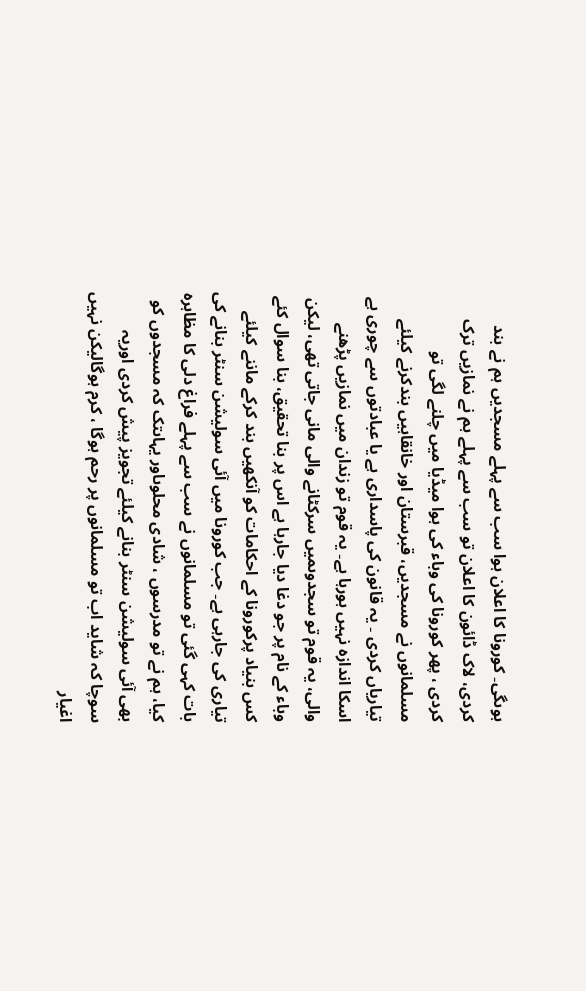ہوںگی۔ کورونا کا اعلان ہوا سب سے پہلے مسجدیں ہم نے بند کردی، لاک ڈائون کا اعلان تو سب سے پہلے ہم نے نمازیں ترک کردی ، پھر کورونا کی وباء کی ہوا میڈیا میں چلنے لگی تو مسلمانوں نے مسجدیں، قبرستان اور خانقاہیں بندکرنے کیلئے تیاریاں کردی ۔ یہ قانون کی پاسداری ہے یا عبادتوں سے چوری ہے اسکا اندازہ نہیں ہورہا ہے۔ یہ قوم تو زندان میں نمازیں پڑھنے والی، یہ قوم تو سجدوںمیں سرکٹانے والی مانی جاتی تھی، لیکن وباء کے نام پر جو دغا دیا جارہا ہے اس پر بنا تحقیق، بنا سوال کئے کس بنیاد پرکورونا کے احکامات کو آنکھیں بند کرکے ماننے کیلئے تیاری کی جارہی ہے۔ جب کورونا میں آئی سولیشن سنٹر بنانے کی بات کہی گئی تو مسلمانوں نے سب سے پہلے فراغ دلی کا مظاہرہ کیا، ہم نے تو مدرسوں ، شادی محلوںاور یہاںتک کہ مسجدوں کو بھی آئی سولیشن سنٹر بنانے کیلئے تجویز پیش کردی اوریہ سوچا کہ شاید اب تو مسلمانوں پر رحم ہوگا ، کرم ہوگالیکن نہیں اغیار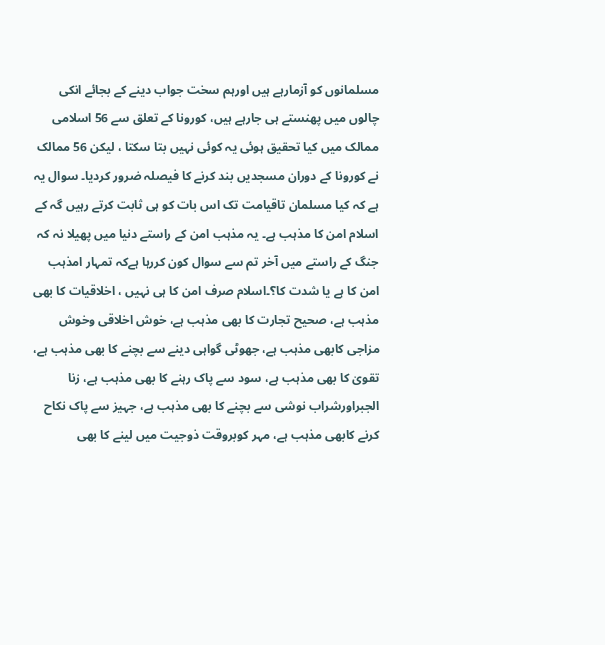مسلمانوں کو آزمارہے ہیں اورہم سخت جواب دینے کے بجائے انکی چالوں میں پھنستے ہی جارہے ہیں، کورونا کے تعلق سے 56 اسلامی ممالک میں کیا تحقیق ہوئی یہ کوئی نہیں بتا سکتا ، لیکن 56 ممالک نے کورونا کے دوران مسجدیں بند کرنے کا فیصلہ ضرور کردیا۔ سوال یہ ہے کہ کیا مسلمان تاقیامت تک اس بات کو ہی ثابت کرتے رہیں گہ کے اسلام امن کا مذہب ہے۔ یہ مذہب امن کے راستے دنیا میں پھیلا نہ کہ جنگ کے راستے میں آخر تم سے سوال کون کررہا ہےکہ تمہار امذہب امن کا ہے یا شدت کا؟۔اسلام صرف امن کا ہی نہیں ، اخلاقیات کا بھی مذہب ہے، صحیح تجارت کا بھی مذہب ہے، خوش اخلاقی وخوش مزاجی کابھی مذہب ہے، جھوٹی گواہی دینے سے بچنے کا بھی مذہب ہے، تقویٰ کا بھی مذہب ہے، سود سے پاک رہنے کا بھی مذہب ہے، زنا الجبراورشراب نوشی سے بچنے کا بھی مذہب ہے، جہیز سے پاک نکاح کرنے کابھی مذہب ہے، مہر کوبروقت ذوجیت میں لینے کا بھی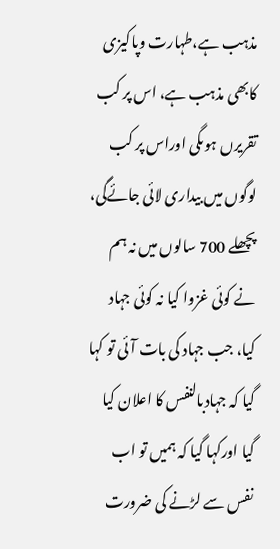مذہب ہے،طہارت وپاکیزی کابھی مذہب ہے، اس پر کب تقریرں ہوںگی اوراس پر کب لوگوں میں بیداری لائی جائےگی، پچھلے 700 سالوں میں نہ ہم نے کوئی غزوا کیا نہ کوئی جہاد کیا، جب جہاد کی بات آئی تو کہا گیا کہ جہادبالنفس کا اعلان کیا گیا اورکہا گیا کہ ہمیں تو اب نفس سے لڑنے کی ضرورت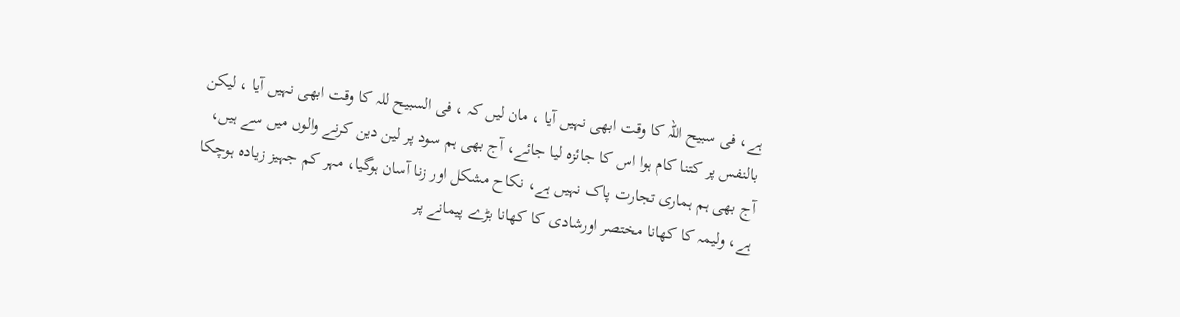ہے، فی سبیح اللہ کا وقت ابھی نہیں آیا ، مان لیں کہ ، فی السبیح للہ کا وقت ابھی نہیں آیا ، لیکن بالنفس پر کتنا کام ہوا اس کا جائزہ لیا جائے، آج بھی ہم سود پر لین دین کرنے والوں میں سے ہیں، آج بھی ہم ہماری تجارت پاک نہیں ہے، نکاح مشکل اور زنا آسان ہوگیا، مہر کم جہیز زیادہ ہوچکا ہے، ولیمہ کا کھانا مختصر اورشادی کا کھانا بڑے پیمانے پر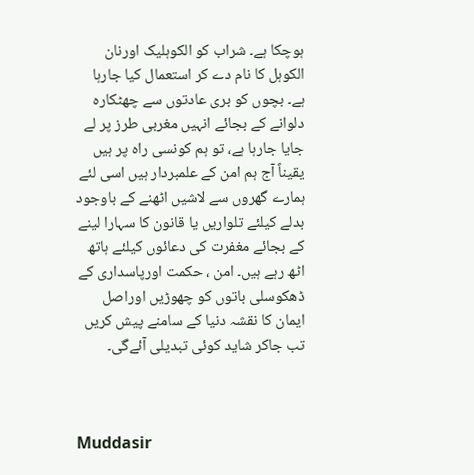ہوچکا ہے۔ شراب کو الکوہلیک اورنان الکوہل کا نام دے کر استعمال کیا جارہا ہے۔ بچوں کو بری عادتوں سے چھٹکارہ دلوانے کے بجائے انہیں مغربی طرز پر لے جایا جارہا ہے، تو ہم کونسی راہ پر ہیں یقیناً آج ہم امن کے علمبردار ہیں اسی لئے ہمارے گھروں سے لاشیں اٹھنے کے باوجود بدلے کیلئے تلواریں یا قانون کا سہارا لینے کے بجائے مغفرت کی دعائوں کیلئے ہاتھ اٹھ رہے ہیں۔ امن ، حکمت اورپاسداری کے ڈھکوسلی باتوں کو چھوڑیں اوراصل ایمان کا نقشہ دنیا کے سامنے پیش کریں تب جاکر شاید کوئی تبدیلی آئےگی۔



Muddasir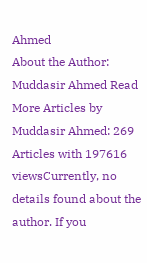Ahmed
About the Author: Muddasir Ahmed Read More Articles by Muddasir Ahmed: 269 Articles with 197616 viewsCurrently, no details found about the author. If you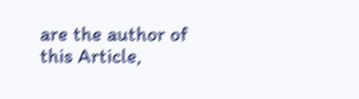are the author of this Article,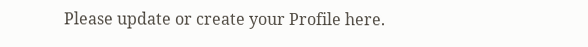Please update or create your Profile here.